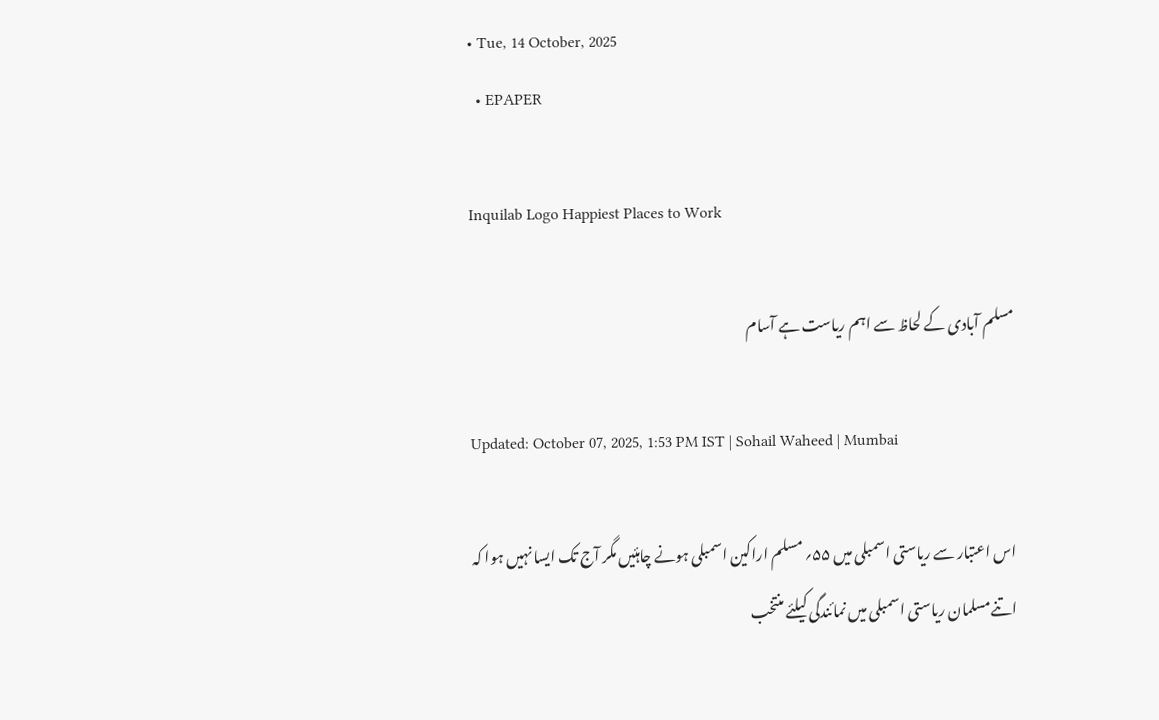• Tue, 14 October, 2025
  • EPAPER

Inquilab Logo Happiest Places to Work

مسلم آبادی کے لحاظ سے اہم ریاست ہے آسام

Updated: October 07, 2025, 1:53 PM IST | Sohail Waheed | Mumbai

اس اعتبار سے ریاستی اسمبلی میں ۵۵؍ مسلم اراکین اسمبلی ہونے چاہئیں مگر آج تک ایسا نہیں ہوا کہ اتنےمسلمان ریاستی اسمبلی میں نمائندگی کیلئے منتخب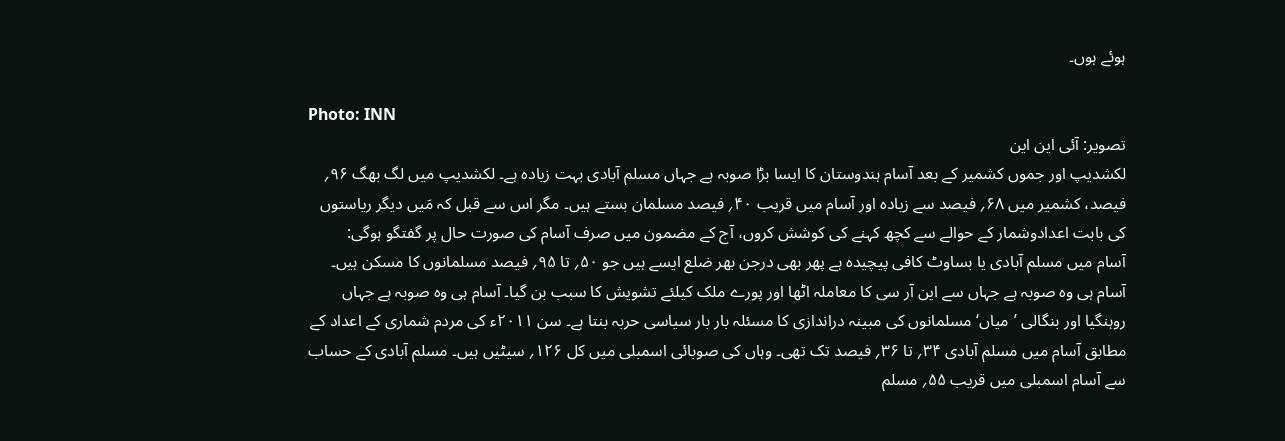ہوئے ہوں۔

Photo: INN
تصویر: آئی این این
لکشدیپ اور جموں کشمیر کے بعد آسام ہندوستان کا ایسا بڑا صوبہ ہے جہاں مسلم آبادی بہت زیادہ ہے۔ لکشدیپ میں لگ بھگ ۹۶؍ فیصد، کشمیر میں ۶۸؍ فیصد سے زیادہ اور آسام میں قریب ۴۰؍ فیصد مسلمان بستے ہیں۔ مگر اس سے قبل کہ مَیں دیگر ریاستوں کی بابت اعدادوشمار کے حوالے سے کچھ کہنے کی کوشش کروں، آج کے مضمون میں صرف آسام کی صورت حال پر گفتگو ہوگی:
آسام میں مسلم آبادی یا بساوٹ کافی پیچیدہ ہے پھر بھی درجن بھر ضلع ایسے ہیں جو ۵۰؍ تا ۹۵؍ فیصد مسلمانوں کا مسکن ہیں۔ آسام ہی وہ صوبہ ہے جہاں سے این آر سی کا معاملہ اٹھا اور پورے ملک کیلئے تشویش کا سبب بن گیا۔ آسام ہی وہ صوبہ ہے جہاں روہنگیا اور بنگالی ’میاں‘ مسلمانوں کی مبینہ دراندازی کا مسئلہ بار بار سیاسی حربہ بنتا ہے۔ سن ۲۰۱۱ء کی مردم شماری کے اعداد کے مطابق آسام میں مسلم آبادی ۳۴؍ تا ۳۶؍ فیصد تک تھی۔ وہاں کی صوبائی اسمبلی میں کل ۱۲۶؍ سیٹیں ہیں۔ مسلم آبادی کے حساب سے آسام اسمبلی میں قریب ۵۵؍ مسلم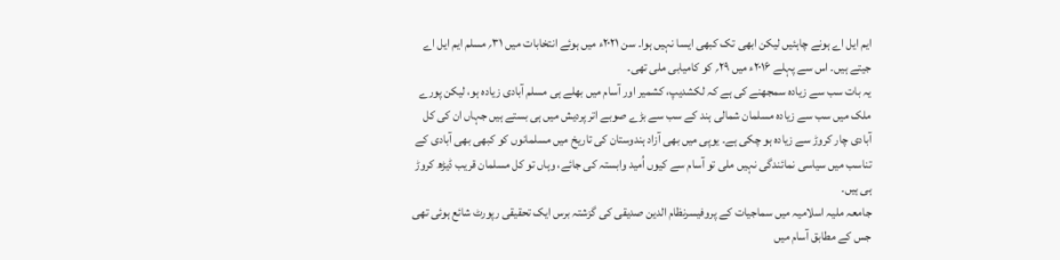ایم ایل اے ہونے چاہئیں لیکن ابھی تک کبھی ایسا نہیں ہوا۔ سن ۲۰۲۱ء میں ہوئے انتخابات میں ۳۱؍ مسلم ایم ایل اے جیتے ہیں۔ اس سے پہلے ۲۰۱۶ء میں ۲۹؍ کو کامیابی ملی تھی۔
یہ بات سب سے زیادہ سمجھنے کی ہے کہ لکشدیپ، کشمیر اور آسام میں بھلے ہی مسلم آبادی زیادہ ہو، لیکن پورے ملک میں سب سے زیادہ مسلمان شمالی ہند کے سب سے بڑے صوبے اتر پردیش میں ہی بستے ہیں جہاں ان کی کل آبادی چار کروڑ سے زیادہ ہو چکی ہے۔ یوپی میں بھی آزاد ہندوستان کی تاریخ میں مسلمانوں کو کبھی بھی آبادی کے تناسب میں سیاسی نمائندگی نہیں ملی تو آسام سے کیوں اُمید وابستہ کی جائے، وہاں تو کل مسلمان قریب ڈیڑھ کروڑ ہی ہیں۔
جامعہ ملیہ اسلامیہ میں سماجیات کے پروفیسرنظام الدین صدیقی کی گزشتہ برس ایک تحقیقی رپورٹ شائع ہوئی تھی جس کے مطابق آسام میں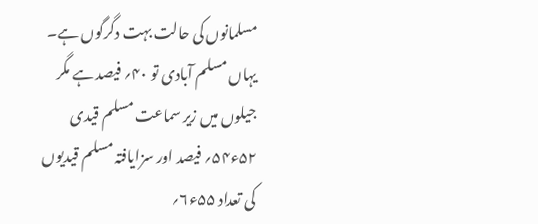مسلمانوں کی حالت بہت دگرگوں ہے۔ یہاں مسلم آبادی تو ۴۰؍ فیصد ہے مگر جیلوں میں زیر سماعت مسلم قیدی ۵۲ء۵۴؍ فیصد اور سزایافتہ مسلم قیدیوں کی تعداد ۵۵ء۶؍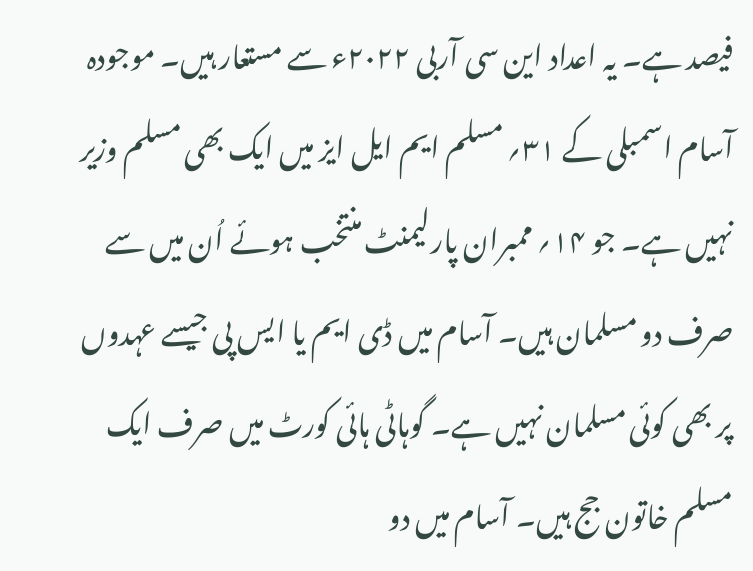فیصد ہے۔ یہ اعداد این سی آربی ۲۰۲۲ء سے مستعار ہیں۔ موجودہ آسام اسمبلی کے ۳۱؍ مسلم ایم ایل ایز میں ایک بھی مسلم وزیر نہیں ہے۔ جو ۱۴؍ ممبران پارلیمنٹ منتخب ہوئے اُن میں سے صرف دو مسلمان ہیں۔ آسام میں ڈی ایم یا ایس پی جیسے عہدوں پر بھی کوئی مسلمان نہیں ہے۔ گوہاٹی ہائی کورٹ میں صرف ایک مسلم خاتون جج ہیں۔ آسام میں دو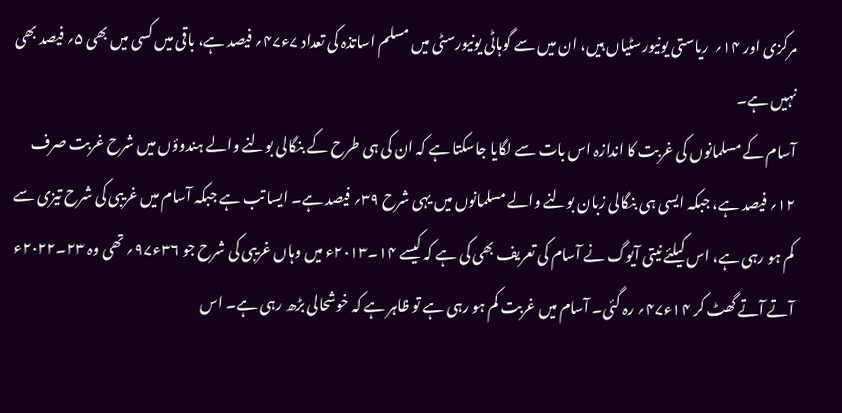مرکزی اور ۱۴؍  ریاستی یونیورسٹیاں ہیں، ان میں سے گوہاٹی یونیورسٹی میں مسلم اساتذہ کی تعداد ۷ء۴۷؍ فیصد ہے، باقی میں کسی میں بھی ۵؍ فیصد بھی نہیں ہے۔
آسام کے مسلمانوں کی غربت کا اندازہ اس بات سے لگایا جاسکتا ہے کہ ان کی ہی طرح کے بنگالی بولنے والے ہندوؤں میں شرح غربت صرف ۱۲؍ فیصد ہے، جبکہ ایسی ہی بنگالی زبان بولنے والے مسلمانوں میں یہی شرح ۳۹؍ فیصد ہے۔ ایسا تب ہے جبکہ آسام میں غریبی کی شرح تیزی سے کم ہو رہی ہے، اس کیلئے نیتی آیوگ نے آسام کی تعریف بھی کی ہے کہ کیسے ۱۴۔۲۰۱۳ء میں وہاں غریبی کی شرح جو ۳۶ء۹۷؍ تھی وہ ۲۳۔۲۰۲۲ء آتے آتے گھٹ کر ۱۴ء۴۷؍ رہ گئی۔ آسام میں غربت کم ہو رہی ہے تو ظاہر ہے کہ خوشحالی بڑھ رہی ہے۔ اس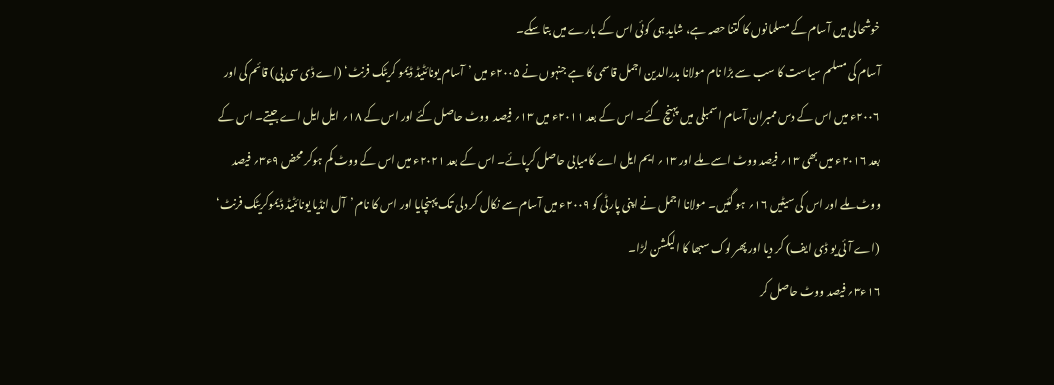خوشحالی میں آسام کے مسلمانوں کا کتنا حصہ ہے، شاید ہی کوئی اس کے بارے میں بتا سکے۔
آسام کی مسلم سیاست کا سب سے بڑا نام مولانا بدرالدین اجمل قاسمی کا ہے جنہوں نے ۲۰۰۵ء میں ’آسام یونائٹیڈ ڈیمو کریٹک فرنٹ‘ (اے ڈی سی پی) قائم کی اور ۲۰۰۶ء میں اس کے دس ممبران آسام اسمبلی میں پہنچ گئے۔ اس کے بعد ۲۰۱۱ء میں ۱۳؍ فیصد  ووٹ حاصل کئے اور اس کے ۱۸؍ ایل ایل اے جیتے۔ اس کے بعد ۲۰۱۶ء میں بھی ۱۳؍ فیصد ووٹ اسے ملے اور ۱۳؍ ایم ایل اے کامیابی حاصل کرپائے۔ اس کے بعد ۲۰۲۱ء میں اس کے ووٹ کم ہوکر محض ۹ء۳؍ فیصد ووٹ ملے اور اس کی سیٹیں ۱۶؍ ہو گئیں۔ مولانا اجمل نے اپنی پارٹی کو ۲۰۰۹ء میں آسام سے نکال کر دلی تک پہنچایا اور اس کا نام ’آل انڈیا یونائٹیڈ ڈیموکریٹک فرنٹ‘ (اے آئی یو ڈی ایف) کر دیا اور پھر لوک سبھا کا الیکشن لڑا۔
۱۶ء۳؍ فیصد ووٹ حاصل کر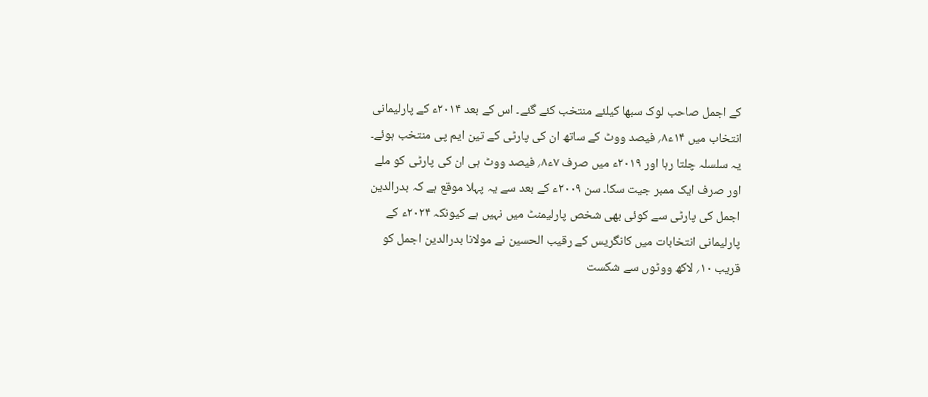کے اجمل صاحب لوک سبھا کیلئے منتخب کئے گئے۔ اس کے بعد ۲۰۱۴ء کے پارلیمانی انتخاب میں ۱۴ء۸؍ فیصد ووٹ کے ساتھ ان کی پارٹی کے تین ایم پی منتخب ہوئے۔ یہ سلسلہ چلتا رہا اور ۲۰۱۹ء میں صرف ۷ء۸؍ فیصد ووٹ ہی ان کی پارٹی کو ملے اور صرف ایک ممبر جیت سکا۔ سن ۲۰۰۹ء کے بعد سے یہ پہلا موقع ہے کہ بدرالدین اجمل کی پارٹی سے کوئی بھی شخص پارلیمنٹ میں نہیں ہے کیونکہ ۲۰۲۴ء کے پارلیمانی انتخابات میں کانگریس کے رقیب الحسین نے مولانا بدرالدین اجمل کو قریب ۱۰؍ لاکھ ووٹوں سے شکست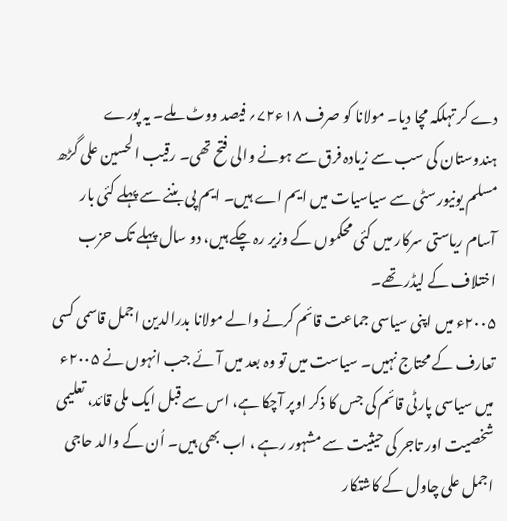دے کر تہلکہ مچا دیا۔ مولانا کو صرف ۱۸ء۷۲؍ فیصد ووٹ ملے۔ یہ پورے ہندوستان کی سب سے زیادہ فرق سے ہونے والی فتح تھی۔ رقیب الحسین علی گڑھ مسلم یونیورسٹی سے سیاسیات میں ایم اے ہیں۔ ایم پی بننے سے پہلے کئی بار آسام ریاستی سرکار میں کئی محکموں کے وزیر رہ چکے ہیں، دو سال پہلے تک حزب اختلاف کے لیڈر تھے۔
۲۰۰۵ء میں اپنی سیاسی جماعت قائم کرنے والے مولانا بدرالدین اجمل قاسمی کسی تعارف کے محتاج نہیں۔ سیاست میں تو وہ بعد میں آئے جب انہوں نے ۲۰۰۵ء میں سیاسی پارٹی قائم کی جس کا ذکر اوپر آچکا ہے، اس سے قبل ایک ملی قائد، تعلیمی شخصیت اور تاجر کی حیثیت سے مشہور رہے ، اب بھی ہیں۔ اُن کے والد حاجی اجمل علی چاول کے کاشتکار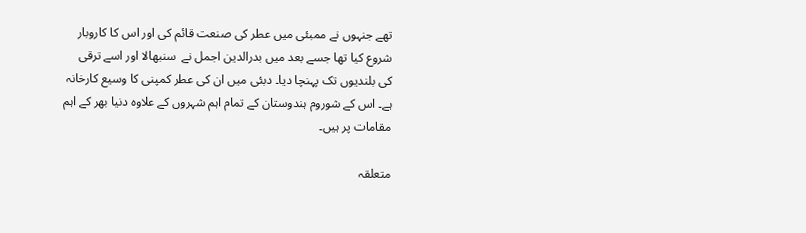تھے جنہوں نے ممبئی میں عطر کی صنعت قائم کی اور اس کا کاروبار شروع کیا تھا جسے بعد میں بدرالدین اجمل نے  سنبھالا اور اسے ترقی کی بلندیوں تک پہنچا دیا۔ دبئی میں ان کی عطر کمپنی کا وسیع کارخانہ ہے۔ اس کے شوروم ہندوستان کے تمام اہم شہروں کے علاوہ دنیا بھر کے اہم مقامات پر ہیں۔

متعلقہ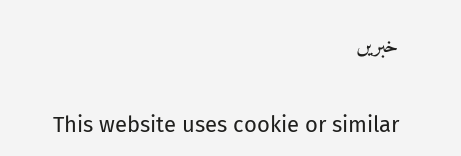خبریں

This website uses cookie or similar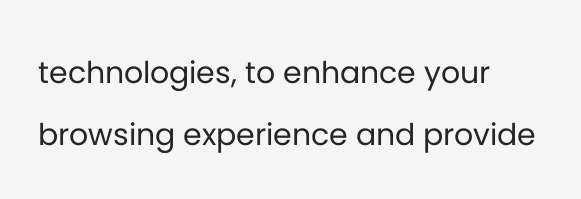technologies, to enhance your browsing experience and provide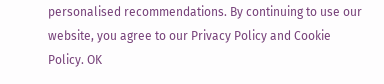personalised recommendations. By continuing to use our website, you agree to our Privacy Policy and Cookie Policy. OK